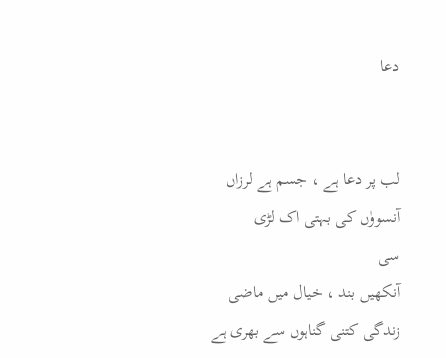دعا


لب پر دعا ہے ، جسم ہے لرزاں
آنسووٰں کی بہتی اک لڑی
سی
آنکھیں بند ، خیال میں ماضی
زندگی کتنی گناہوں سے بھری ہے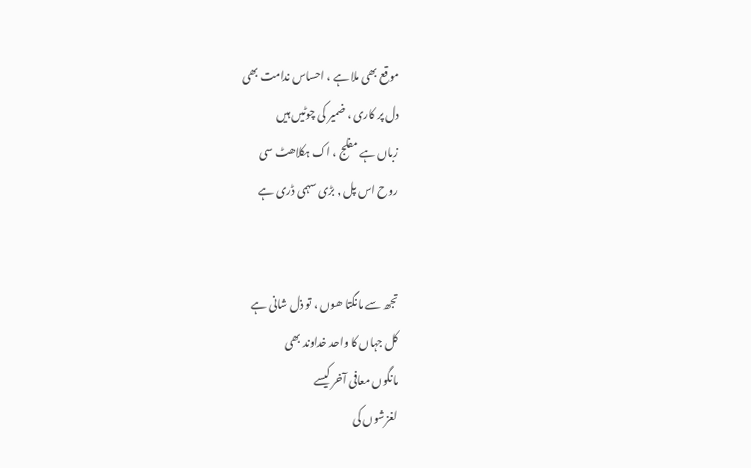موقع بھی ملا ہے ، احساس ندامت بھی
دل پر کاری ، ضمیر کی چوٹیں ہیں
زباں ہے مفلج ، اک ہکلاھٹ سی
روح اس پل , بڑی سہمی ڈری ہے


تجھ سے مانگتا ھوں ، تو ذل شانی ہے
کل جہاں کا واحد خداوند بھی
مانگوں معافی آخر کیسے
لغزشوں کی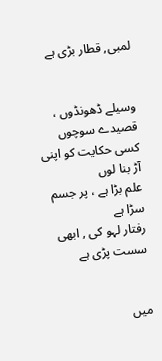لمبی, قطار بڑی ہے


وسیلے ڈھونڈوں ، قصیدے سوچوں
کسی حکایت کو اپنی آڑ بنا لوں
علم بڑا ہے ، پر جسم سڑا ہے
رفتار لہو کی , ابھی سست پڑی ہے


میں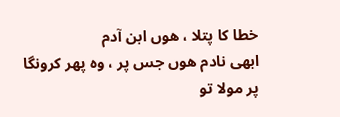خطا کا پتلا ، ھوں ابن آدم
ابھی نادم ھوں جس پر ، وہ پھر کرونگا
پر مولا تو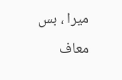میرا ، بس معاف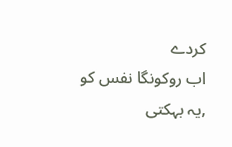کردے
اب روکونگا نفس کو
,یہ بہکتی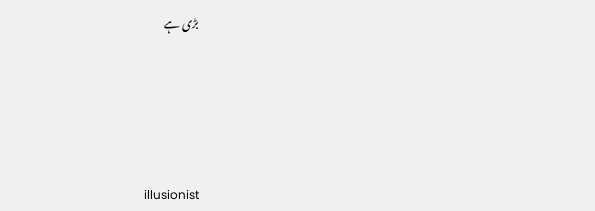بڑی ہے





illusionist